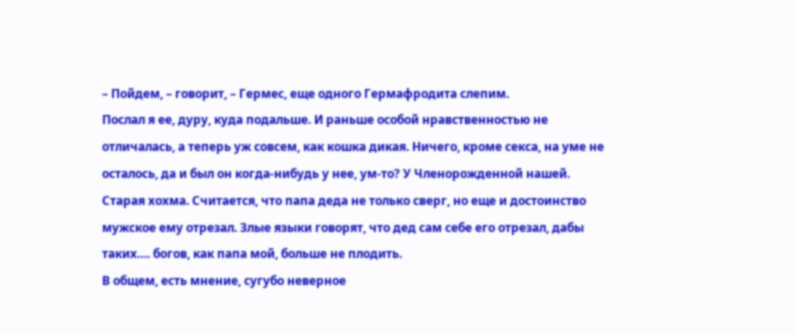– Пойдем, – говорит, – Гермес, еще одного Гермафродита слепим.
Послал я ее, дуру, куда подальше. И раньше особой нравственностью не отличалась, а теперь уж совсем, как кошка дикая. Ничего, кроме секса, на уме не осталось, да и был он когда-нибудь у нее, ум-то? У Членорожденной нашей.
Старая хохма. Считается, что папа деда не только сверг, но еще и достоинство мужское ему отрезал. Злые языки говорят, что дед сам себе его отрезал, дабы таких…. богов, как папа мой, больше не плодить.
В общем, есть мнение, сугубо неверное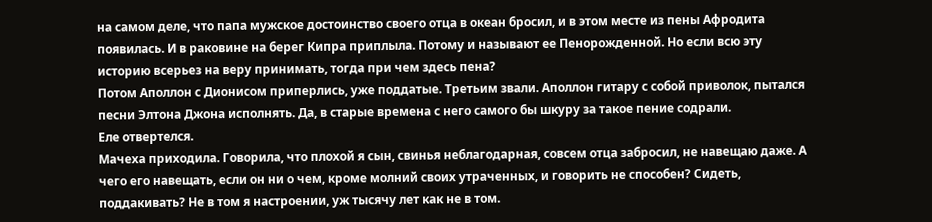на самом деле, что папа мужское достоинство своего отца в океан бросил, и в этом месте из пены Афродита появилась. И в раковине на берег Кипра приплыла. Потому и называют ее Пенорожденной. Но если всю эту историю всерьез на веру принимать, тогда при чем здесь пена?
Потом Аполлон с Дионисом приперлись, уже поддатые. Третьим звали. Аполлон гитару с собой приволок, пытался песни Элтона Джона исполнять. Да, в старые времена с него самого бы шкуру за такое пение содрали.
Еле отвертелся.
Мачеха приходила. Говорила, что плохой я сын, свинья неблагодарная, совсем отца забросил, не навещаю даже. А чего его навещать, если он ни о чем, кроме молний своих утраченных, и говорить не способен? Сидеть, поддакивать? Не в том я настроении, уж тысячу лет как не в том.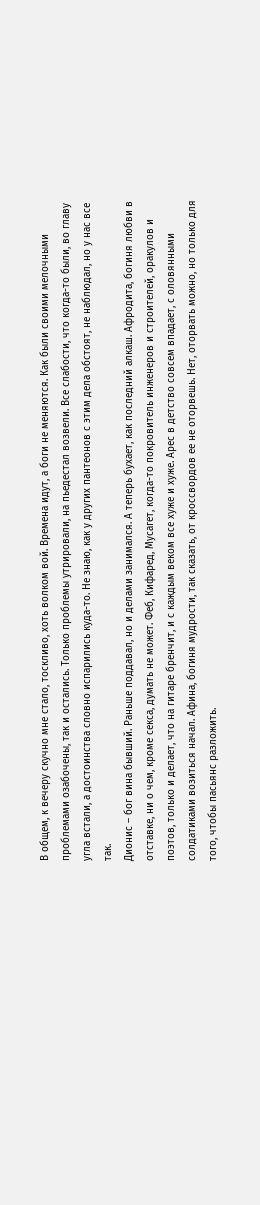В общем, к вечеру скучно мне стало, тоскливо, хоть волком вой. Времена идут, а боги не меняются. Как были своими мелочными проблемами озабочены, так и остались. Только проблемы утрировали, на пьедестал возвели. Все слабости, что когда-то были, во главу угла встали, а достоинства словно испарились куда-то. Не знаю, как у других пантеонов с этим дела обстоят, не наблюдал, но у нас все так.
Дионис – бог вина бывший. Раньше поддавал, но и делами занимался. А теперь бухает, как последний алкаш. Афродита, богиня любви в отставке, ни о чем, кроме секса, думать не может. Феб, Кифаред, Мусагет, когда-то покровитель инженеров и строителей, оракулов и поэтов, только и делает, что на гитаре бренчит, и с каждым веком все хуже и хуже. Арес в детство совсем впадает, с оловянными солдатиками возиться начал. Афина, богиня мудрости, так сказать, от кроссвордов ее не оторвешь. Нет, оторвать можно, но только для того, чтобы пасьянс разложить.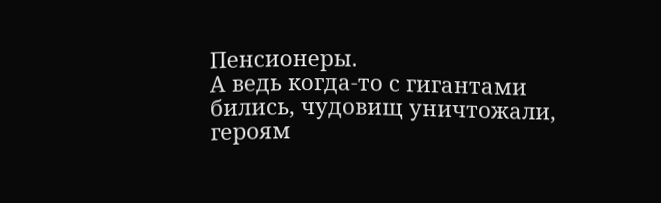Пенсионеры.
А ведь когда-то с гигантами бились, чудовищ уничтожали, героям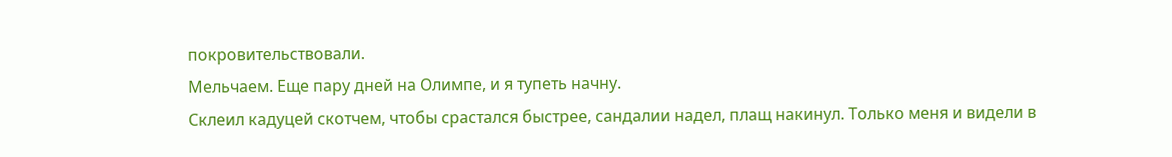покровительствовали.
Мельчаем. Еще пару дней на Олимпе, и я тупеть начну.
Склеил кадуцей скотчем, чтобы срастался быстрее, сандалии надел, плащ накинул. Только меня и видели в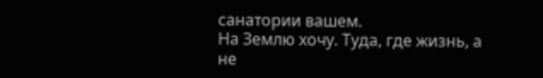санатории вашем.
На Землю хочу. Туда, где жизнь, а не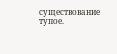существование тупое.